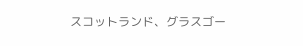スコットランド、グラスゴー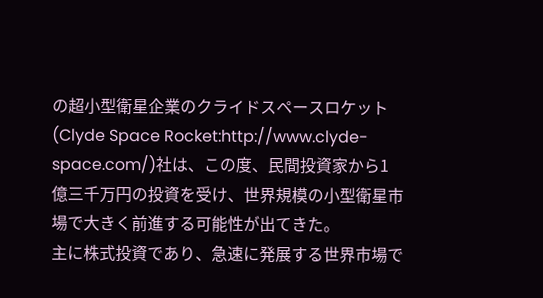の超小型衛星企業のクライドスペースロケット(Clyde Space Rocket:http://www.clyde-space.com/)社は、この度、民間投資家から1億三千万円の投資を受け、世界規模の小型衛星市場で大きく前進する可能性が出てきた。
主に株式投資であり、急速に発展する世界市場で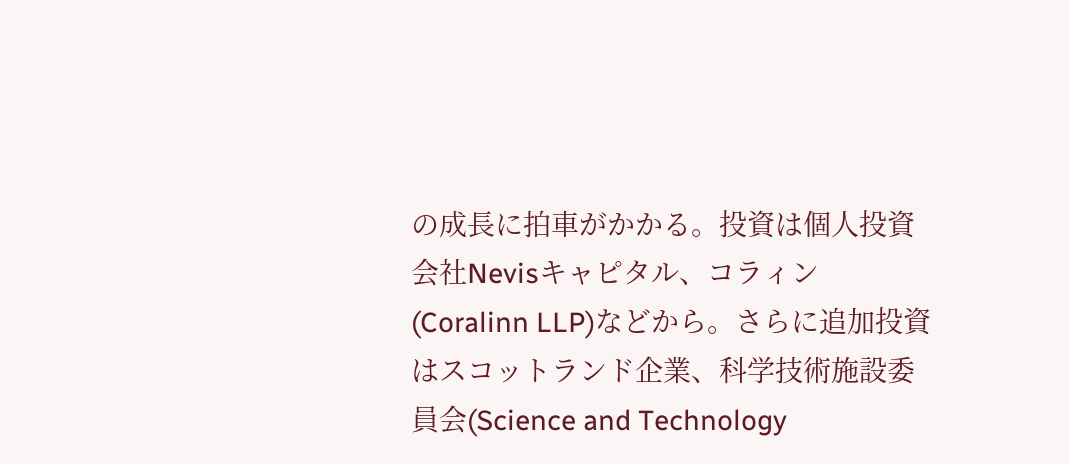の成長に拍車がかかる。投資は個人投資会社Nevisキャピタル、コラィン(Coralinn LLP)などから。さらに追加投資はスコットランド企業、科学技術施設委員会(Science and Technology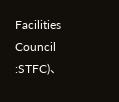Facilities Council :STFC)、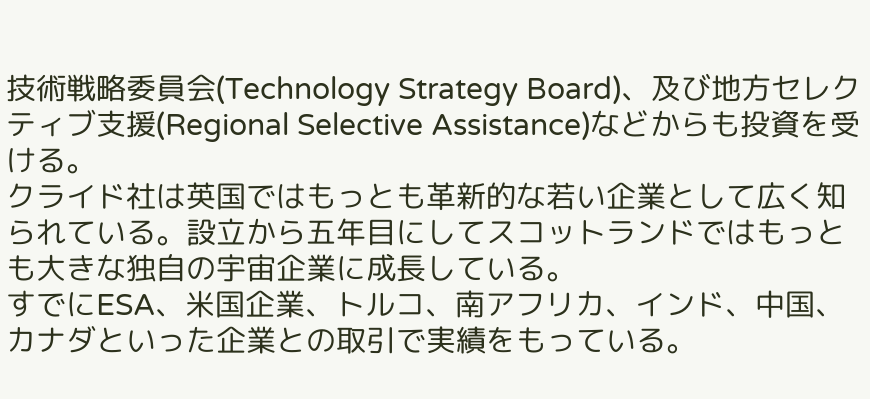技術戦略委員会(Technology Strategy Board)、及び地方セレクティブ支援(Regional Selective Assistance)などからも投資を受ける。
クライド社は英国ではもっとも革新的な若い企業として広く知られている。設立から五年目にしてスコットランドではもっとも大きな独自の宇宙企業に成長している。
すでにESA、米国企業、トルコ、南アフリカ、インド、中国、カナダといった企業との取引で実績をもっている。